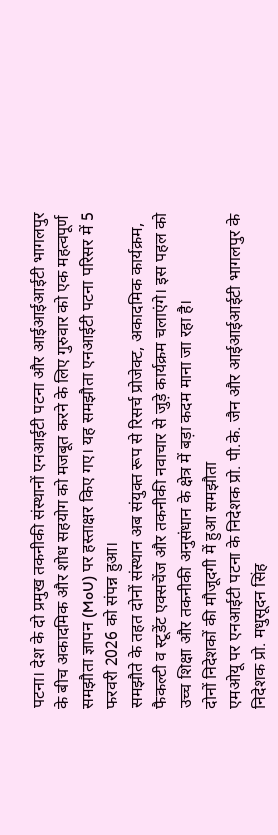पटना। देश के दो प्रमुख तकनीकी संस्थानों एनआईटी पटना और आईआईआईटी भागलपुर के बीच अकादमिक और शोध सहयोग को मजबूत करने के लिए गुरुवार को एक महत्वपूर्ण समझौता ज्ञापन (MoU) पर हस्ताक्षर किए गए। यह समझौता एनआईटी पटना परिसर में 5 फरवरी 2026 को संपन्न हुआ।
समझौते के तहत दोनों संस्थान अब संयुक्त रूप से रिसर्च प्रोजेक्ट, अकादमिक कार्यक्रम, फैकल्टी व स्टूडेंट एक्सचेंज और तकनीकी नवाचार से जुड़े कार्यक्रम चलाएंगे। इस पहल को उच्च शिक्षा और तकनीकी अनुसंधान के क्षेत्र में बड़ा कदम माना जा रहा है।
दोनों निदेशकों की मौजूदगी में हुआ समझौता
एमओयू पर एनआईटी पटना के निदेशक प्रो. पी.के. जैन और आईआईआईटी भागलपुर के निदेशक प्रो. मधुसूदन सिंह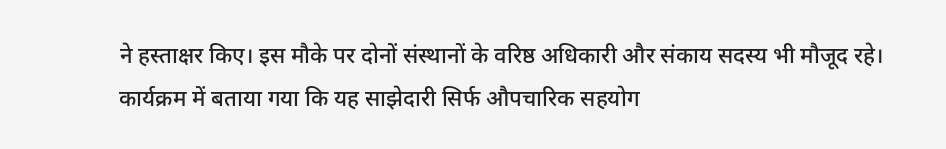ने हस्ताक्षर किए। इस मौके पर दोनों संस्थानों के वरिष्ठ अधिकारी और संकाय सदस्य भी मौजूद रहे।
कार्यक्रम में बताया गया कि यह साझेदारी सिर्फ औपचारिक सहयोग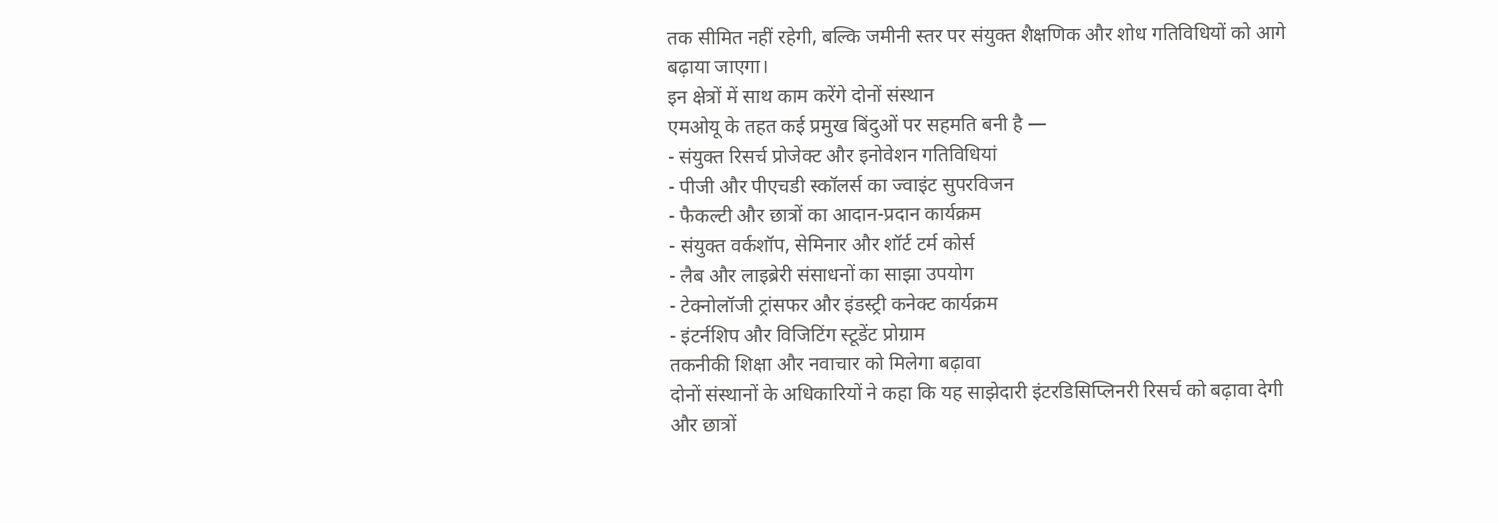तक सीमित नहीं रहेगी, बल्कि जमीनी स्तर पर संयुक्त शैक्षणिक और शोध गतिविधियों को आगे बढ़ाया जाएगा।
इन क्षेत्रों में साथ काम करेंगे दोनों संस्थान
एमओयू के तहत कई प्रमुख बिंदुओं पर सहमति बनी है —
- संयुक्त रिसर्च प्रोजेक्ट और इनोवेशन गतिविधियां
- पीजी और पीएचडी स्कॉलर्स का ज्वाइंट सुपरविजन
- फैकल्टी और छात्रों का आदान-प्रदान कार्यक्रम
- संयुक्त वर्कशॉप, सेमिनार और शॉर्ट टर्म कोर्स
- लैब और लाइब्रेरी संसाधनों का साझा उपयोग
- टेक्नोलॉजी ट्रांसफर और इंडस्ट्री कनेक्ट कार्यक्रम
- इंटर्नशिप और विजिटिंग स्टूडेंट प्रोग्राम
तकनीकी शिक्षा और नवाचार को मिलेगा बढ़ावा
दोनों संस्थानों के अधिकारियों ने कहा कि यह साझेदारी इंटरडिसिप्लिनरी रिसर्च को बढ़ावा देगी और छात्रों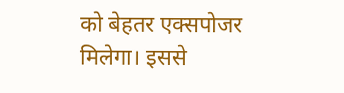को बेहतर एक्सपोजर मिलेगा। इससे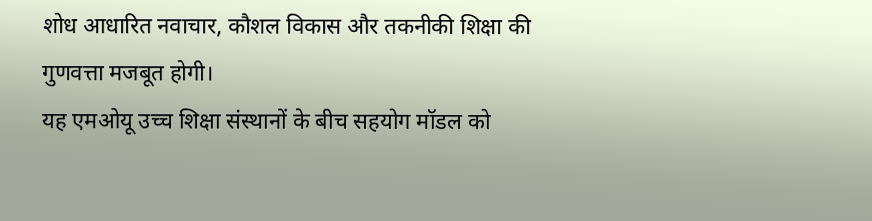शोध आधारित नवाचार, कौशल विकास और तकनीकी शिक्षा की गुणवत्ता मजबूत होगी।
यह एमओयू उच्च शिक्षा संस्थानों के बीच सहयोग मॉडल को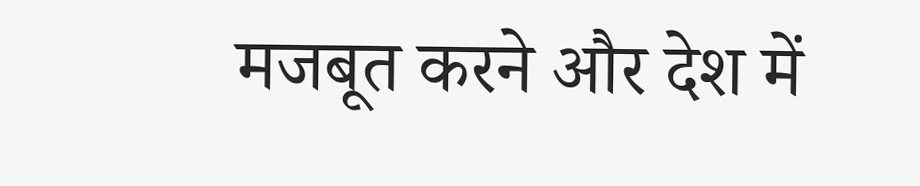मजबूत करने और देश में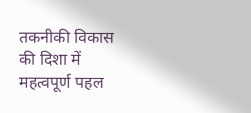तकनीकी विकास की दिशा में महत्वपूर्ण पहल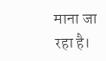माना जा रहा है।